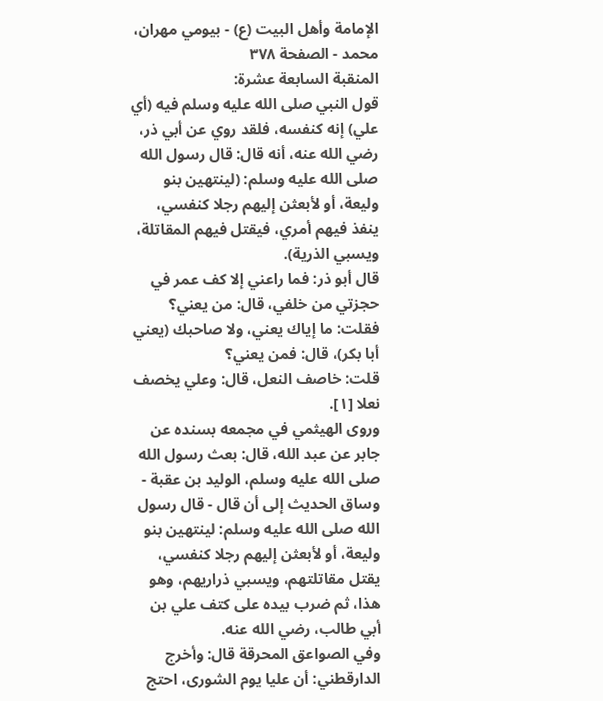الإمامة وأهل البيت (ع) - بيومي مهران، محمد - الصفحة ٣٧٨
المنقبة السابعة عشرة:
قول النبي صلى الله عليه وسلم فيه (أي علي) إنه كنفسه، فلقد روي عن أبي ذر، رضي الله عنه، أنه قال: قال رسول الله صلى الله عليه وسلم: (لينتهين بنو وليعة، أو لأبعثن إليهم رجلا كنفسي، ينفذ فيهم أمري، فيقتل فيهم المقاتلة، ويسبي الذرية).
قال أبو ذر: فما راعني إلا كف عمر في حجزتي من خلفي، قال: من يعني؟ فقلت: ما إياك يعني، ولا صاحبك (يعني أبا بكر)، قال: فمن يعني؟
قلت: خاصف النعل، قال: وعلي يخصف نعلا [١].
وروى الهيثمي في مجمعه بسنده عن جابر عن عبد الله، قال: بعث رسول الله صلى الله عليه وسلم، الوليد بن عقبة - وساق الحديث إلى أن قال - قال رسول الله صلى الله عليه وسلم: لينتهين بنو وليعة، أو لأبعثن إليهم رجلا كنفسي، يقتل مقاتلتهم، ويسبي ذراريهم، وهو هذا، ثم ضرب بيده على كتف علي بن أبي طالب، رضي الله عنه.
وفي الصواعق المحرقة قال: وأخرج الدارقطني: أن عليا يوم الشورى، احتج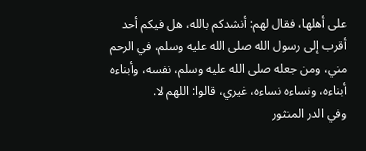على أهلها، فقال لهم: أنشدكم بالله، هل فيكم أحد أقرب إلى رسول الله صلى الله عليه وسلم، في الرحم مني، ومن جعله صلى الله عليه وسلم، نفسه، وأبناءه أبناءه، ونساءه نساءه، غيري، قالوا: اللهم لا.
وفي الدر المنثور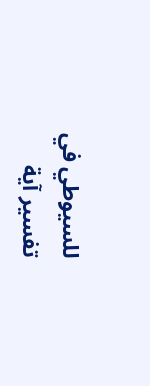للسيوطي في تفسير آية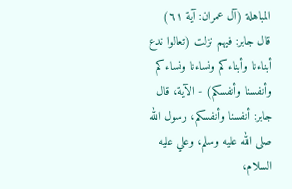المباهلة (آل عمران: آية ٦١) قال جابر: فيهم نزلت (تعالوا ندع أبناءنا وأبناءكم ونساءنا ونساءكم وأنفسنا وأنفسكم) - الآية، قال جابر: أنفسنا وأنفسكم، رسول الله صلى الله عليه وسلم، وعلي عليه السلام،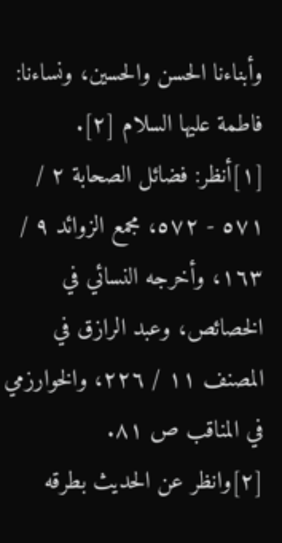وأبناءنا الحسن والحسين، ونساءنا: فاطمة عليها السلام [٢].
[١]أنظر: فضائل الصحابة ٢ / ٥٧١ - ٥٧٢، مجمع الزوائد ٩ / ١٦٣، وأخرجه النسائي في الخصائص، وعبد الرازق في المصنف ١١ / ٢٢٦، والخوارزمي في المناقب ص ٨١.
[٢]وانظر عن الحديث بطرقه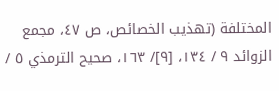المختلفة (تهذيب الخصائص، ص ٤٧، مجمع الزوائد ٩ / ١٣٤، [٩]/ ١٦٣، صحيح الترمذي ٥ /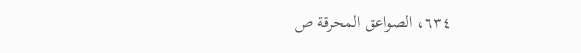٦٣٤، الصواعق المحرقة ص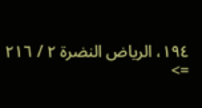١٩٤، الرياض النضرة ٢ / ٢١٦
=>